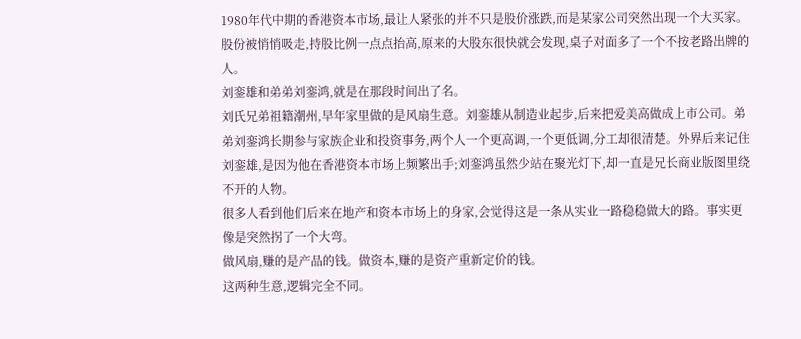1980年代中期的香港资本市场,最让人紧张的并不只是股价涨跌,而是某家公司突然出现一个大买家。股份被悄悄吸走,持股比例一点点抬高,原来的大股东很快就会发现,桌子对面多了一个不按老路出牌的人。
刘銮雄和弟弟刘銮鸿,就是在那段时间出了名。
刘氏兄弟祖籍潮州,早年家里做的是风扇生意。刘銮雄从制造业起步,后来把爱美高做成上市公司。弟弟刘銮鸿长期参与家族企业和投资事务,两个人一个更高调,一个更低调,分工却很清楚。外界后来记住刘銮雄,是因为他在香港资本市场上频繁出手;刘銮鸿虽然少站在聚光灯下,却一直是兄长商业版图里绕不开的人物。
很多人看到他们后来在地产和资本市场上的身家,会觉得这是一条从实业一路稳稳做大的路。事实更像是突然拐了一个大弯。
做风扇,赚的是产品的钱。做资本,赚的是资产重新定价的钱。
这两种生意,逻辑完全不同。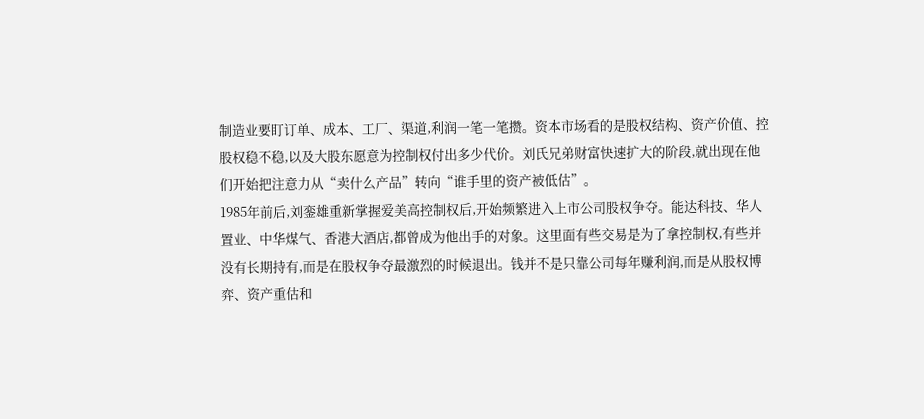制造业要盯订单、成本、工厂、渠道,利润一笔一笔攒。资本市场看的是股权结构、资产价值、控股权稳不稳,以及大股东愿意为控制权付出多少代价。刘氏兄弟财富快速扩大的阶段,就出现在他们开始把注意力从“卖什么产品”转向“谁手里的资产被低估”。
1985年前后,刘銮雄重新掌握爱美高控制权后,开始频繁进入上市公司股权争夺。能达科技、华人置业、中华煤气、香港大酒店,都曾成为他出手的对象。这里面有些交易是为了拿控制权,有些并没有长期持有,而是在股权争夺最激烈的时候退出。钱并不是只靠公司每年赚利润,而是从股权博弈、资产重估和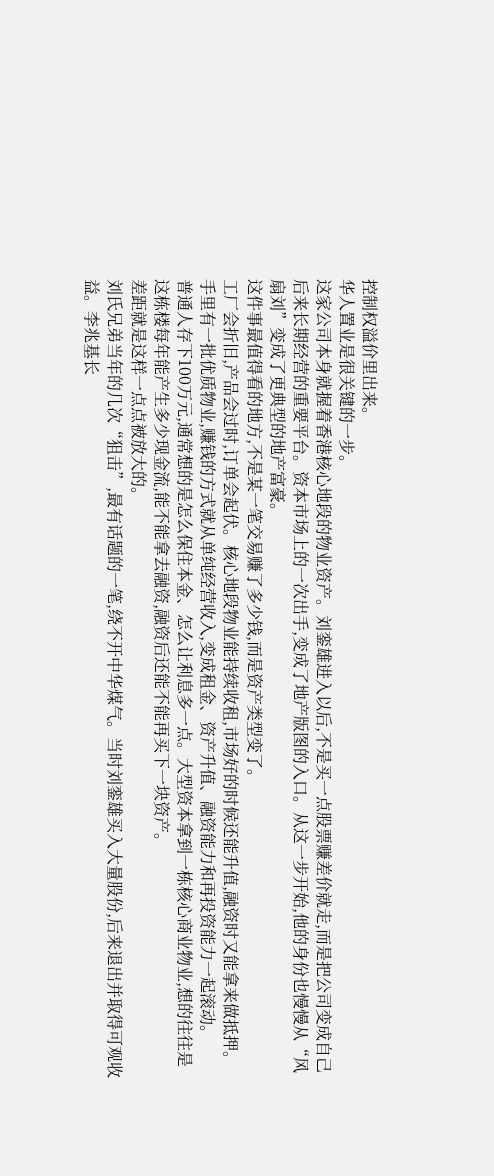控制权溢价里出来。
华人置业是很关键的一步。
这家公司本身就握着香港核心地段的物业资产。刘銮雄进入以后,不是买一点股票赚差价就走,而是把公司变成自己后来长期经营的重要平台。资本市场上的一次出手,变成了地产版图的入口。从这一步开始,他的身份也慢慢从“风扇刘”变成了更典型的地产富豪。
这件事最值得看的地方,不是某一笔交易赚了多少钱,而是资产类型变了。
工厂会折旧,产品会过时,订单会起伏。核心地段物业能持续收租,市场好的时候还能升值,融资时又能拿来做抵押。手里有一批优质物业,赚钱的方式就从单纯经营收入,变成租金、资产升值、融资能力和再投资能力一起滚动。
普通人存下100万元,通常想的是怎么保住本金、怎么让利息多一点。大型资本拿到一栋核心商业物业,想的往往是这栋楼每年能产生多少现金流,能不能拿去融资,融资后还能不能再买下一块资产。
差距就是这样一点点被放大的。
刘氏兄弟当年的几次“狙击”,最有话题的一笔,绕不开中华煤气。当时刘銮雄买入大量股份,后来退出并取得可观收益。李兆基长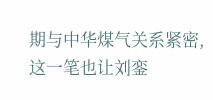期与中华煤气关系紧密,这一笔也让刘銮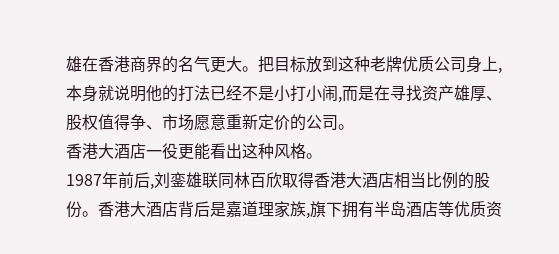雄在香港商界的名气更大。把目标放到这种老牌优质公司身上,本身就说明他的打法已经不是小打小闹,而是在寻找资产雄厚、股权值得争、市场愿意重新定价的公司。
香港大酒店一役更能看出这种风格。
1987年前后,刘銮雄联同林百欣取得香港大酒店相当比例的股份。香港大酒店背后是嘉道理家族,旗下拥有半岛酒店等优质资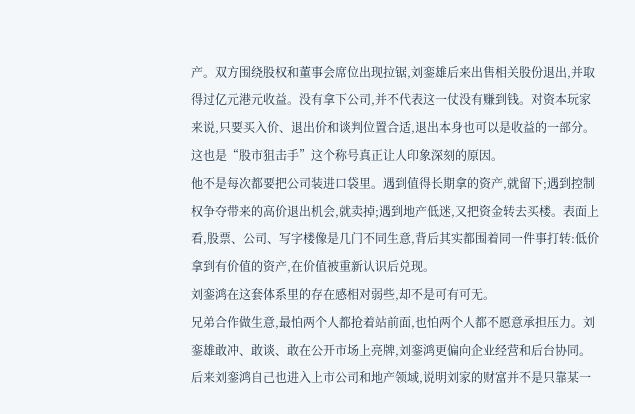产。双方围绕股权和董事会席位出现拉锯,刘銮雄后来出售相关股份退出,并取得过亿元港元收益。没有拿下公司,并不代表这一仗没有赚到钱。对资本玩家来说,只要买入价、退出价和谈判位置合适,退出本身也可以是收益的一部分。
这也是“股市狙击手”这个称号真正让人印象深刻的原因。
他不是每次都要把公司装进口袋里。遇到值得长期拿的资产,就留下;遇到控制权争夺带来的高价退出机会,就卖掉;遇到地产低迷,又把资金转去买楼。表面上看,股票、公司、写字楼像是几门不同生意,背后其实都围着同一件事打转:低价拿到有价值的资产,在价值被重新认识后兑现。
刘銮鸿在这套体系里的存在感相对弱些,却不是可有可无。
兄弟合作做生意,最怕两个人都抢着站前面,也怕两个人都不愿意承担压力。刘銮雄敢冲、敢谈、敢在公开市场上亮牌,刘銮鸿更偏向企业经营和后台协同。后来刘銮鸿自己也进入上市公司和地产领域,说明刘家的财富并不是只靠某一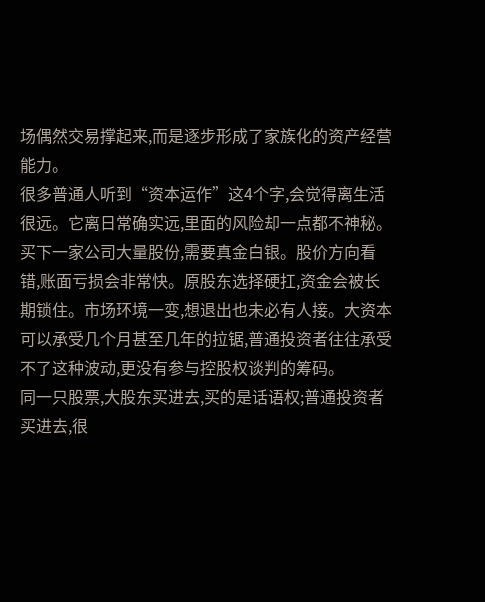场偶然交易撑起来,而是逐步形成了家族化的资产经营能力。
很多普通人听到“资本运作”这4个字,会觉得离生活很远。它离日常确实远,里面的风险却一点都不神秘。
买下一家公司大量股份,需要真金白银。股价方向看错,账面亏损会非常快。原股东选择硬扛,资金会被长期锁住。市场环境一变,想退出也未必有人接。大资本可以承受几个月甚至几年的拉锯,普通投资者往往承受不了这种波动,更没有参与控股权谈判的筹码。
同一只股票,大股东买进去,买的是话语权;普通投资者买进去,很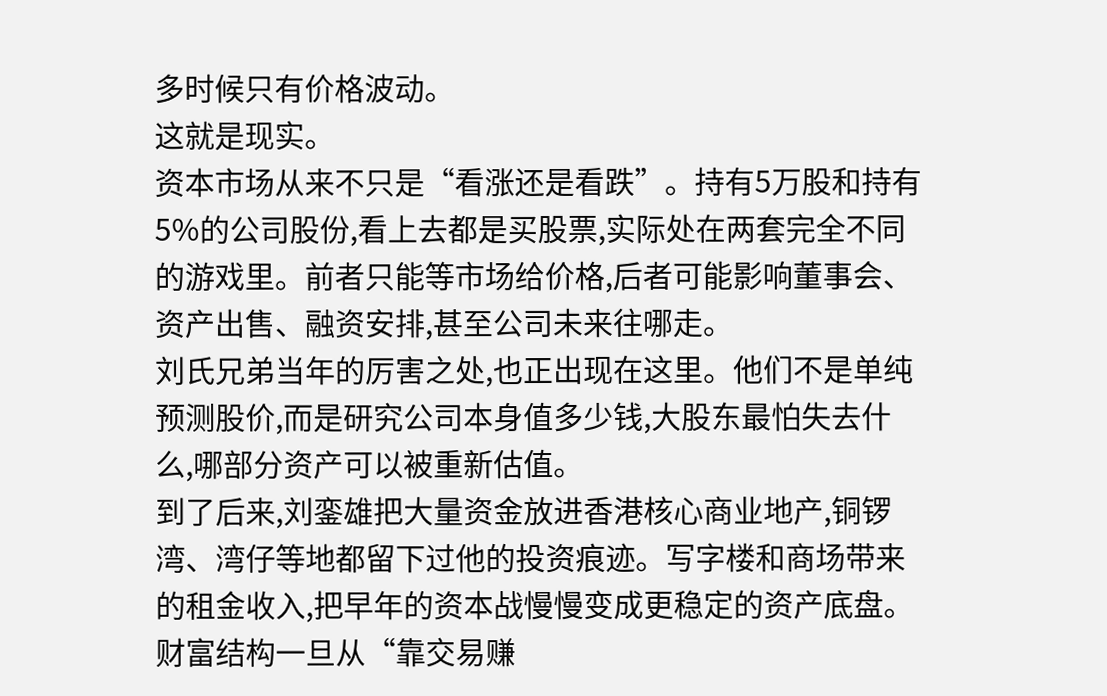多时候只有价格波动。
这就是现实。
资本市场从来不只是“看涨还是看跌”。持有5万股和持有5%的公司股份,看上去都是买股票,实际处在两套完全不同的游戏里。前者只能等市场给价格,后者可能影响董事会、资产出售、融资安排,甚至公司未来往哪走。
刘氏兄弟当年的厉害之处,也正出现在这里。他们不是单纯预测股价,而是研究公司本身值多少钱,大股东最怕失去什么,哪部分资产可以被重新估值。
到了后来,刘銮雄把大量资金放进香港核心商业地产,铜锣湾、湾仔等地都留下过他的投资痕迹。写字楼和商场带来的租金收入,把早年的资本战慢慢变成更稳定的资产底盘。财富结构一旦从“靠交易赚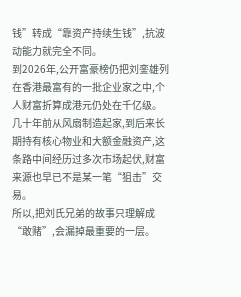钱”转成“靠资产持续生钱”,抗波动能力就完全不同。
到2026年,公开富豪榜仍把刘銮雄列在香港最富有的一批企业家之中,个人财富折算成港元仍处在千亿级。几十年前从风扇制造起家,到后来长期持有核心物业和大额金融资产,这条路中间经历过多次市场起伏,财富来源也早已不是某一笔“狙击”交易。
所以,把刘氏兄弟的故事只理解成“敢赌”,会漏掉最重要的一层。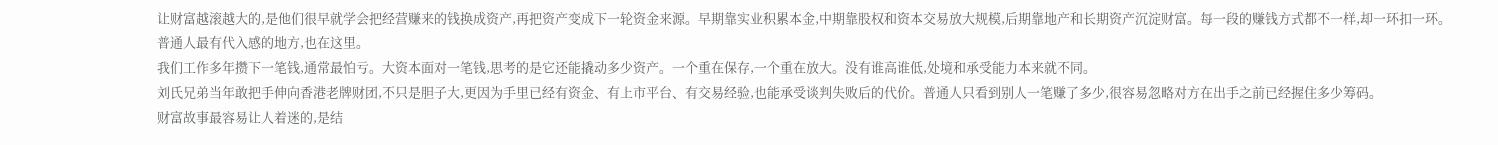让财富越滚越大的,是他们很早就学会把经营赚来的钱换成资产,再把资产变成下一轮资金来源。早期靠实业积累本金,中期靠股权和资本交易放大规模,后期靠地产和长期资产沉淀财富。每一段的赚钱方式都不一样,却一环扣一环。
普通人最有代入感的地方,也在这里。
我们工作多年攒下一笔钱,通常最怕亏。大资本面对一笔钱,思考的是它还能撬动多少资产。一个重在保存,一个重在放大。没有谁高谁低,处境和承受能力本来就不同。
刘氏兄弟当年敢把手伸向香港老牌财团,不只是胆子大,更因为手里已经有资金、有上市平台、有交易经验,也能承受谈判失败后的代价。普通人只看到别人一笔赚了多少,很容易忽略对方在出手之前已经握住多少筹码。
财富故事最容易让人着迷的,是结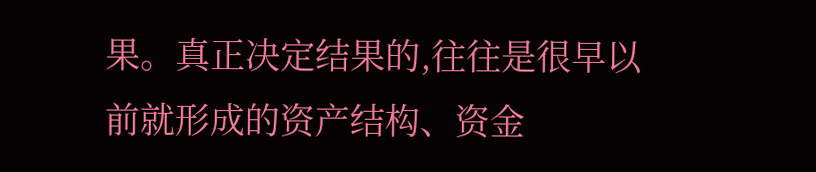果。真正决定结果的,往往是很早以前就形成的资产结构、资金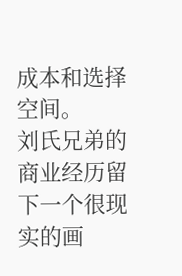成本和选择空间。
刘氏兄弟的商业经历留下一个很现实的画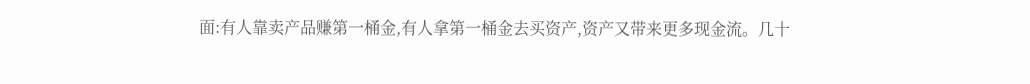面:有人靠卖产品赚第一桶金,有人拿第一桶金去买资产,资产又带来更多现金流。几十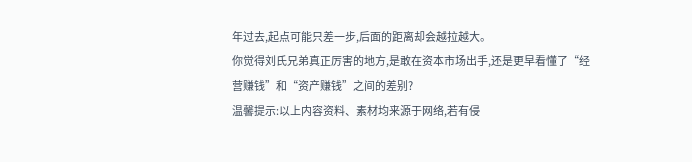年过去,起点可能只差一步,后面的距离却会越拉越大。
你觉得刘氏兄弟真正厉害的地方,是敢在资本市场出手,还是更早看懂了“经营赚钱”和“资产赚钱”之间的差别?
温馨提示:以上内容资料、素材均来源于网络,若有侵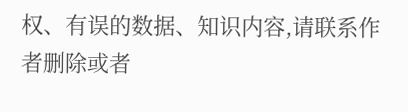权、有误的数据、知识内容,请联系作者删除或者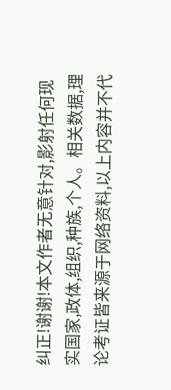纠正!谢谢!本文作者无意针对,影射任何现实国家,政体,组织,种族,个人。相关数据,理论考证皆来源于网络资料,以上内容并不代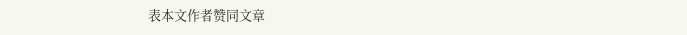表本文作者赞同文章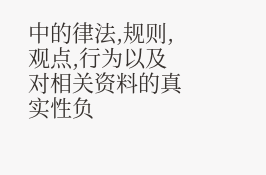中的律法,规则,观点,行为以及对相关资料的真实性负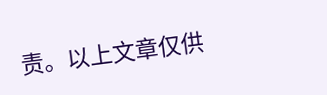责。以上文章仅供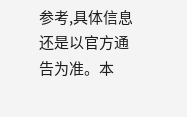参考,具体信息还是以官方通告为准。本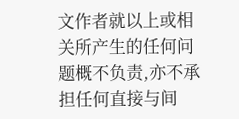文作者就以上或相关所产生的任何问题概不负责,亦不承担任何直接与间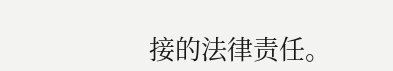接的法律责任。